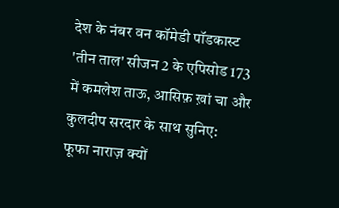देश के नंबर वन कॉमेडी पॉडकास्ट 'तीन ताल' सीजन 2 के एपिसोड 173 में कमलेश ताऊ, आसिफ़ ख़ां चा और कुलदीप सरदार के साथ सुनिए:
फूफा नाराज़ क्यों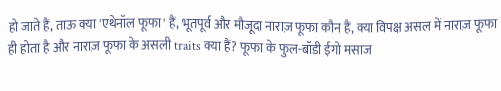हो जाते हैं, ताऊ क्या 'एथेनॉल फूफा' हैं, भूतपूर्व और मौजूदा नाराज़ फूफा कौन हैं, क्या विपक्ष असल में नाराज़ फूफा ही होता है और नाराज़ फूफा के असली traits क्या हैं? फूफा के फुल-बॉडी ईगो मसाज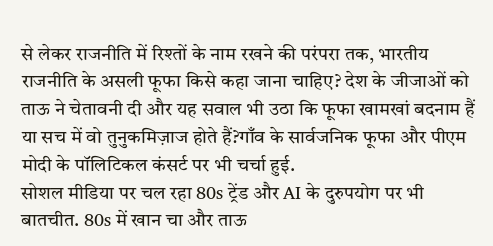से लेकर राजनीति में रिश्तों के नाम रखने की परंपरा तक, भारतीय राजनीति के असली फूफा किसे कहा जाना चाहिए? देश के जीजाओं को ताऊ ने चेतावनी दी और यह सवाल भी उठा कि फूफा खामखां बदनाम हैं या सच में वो तुनुकमिज़ाज होते हैं?गाँव के सार्वजनिक फूफा और पीएम मोदी के पॉलिटिकल कंसर्ट पर भी चर्चा हुई.
सोशल मीडिया पर चल रहा 80s ट्रेंड और AI के दुरुपयोग पर भी बातचीत. 80s में खान चा और ताऊ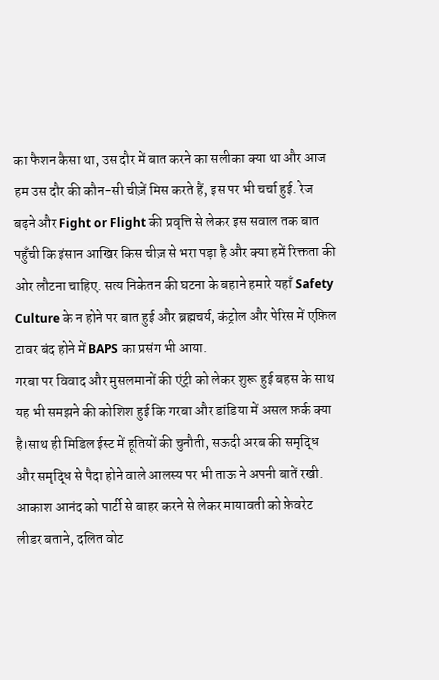का फैशन कैसा था, उस दौर में बात करने का सलीका क्या था और आज हम उस दौर की कौन-सी चीज़ें मिस करते हैं, इस पर भी चर्चा हुई. रेज बढ़ने और Fight or Flight की प्रवृत्ति से लेकर इस सवाल तक बात पहुँची कि इंसान आखिर किस चीज़ से भरा पड़ा है और क्या हमें रिक्तता की ओर लौटना चाहिए. सत्य निकेतन की घटना के बहाने हमारे यहाँ Safety Culture के न होने पर बात हुई और ब्रह्मचर्य, कंट्रोल और पेरिस में एफ़िल टावर बंद होने में BAPS का प्रसंग भी आया.
गरबा पर विवाद और मुसलमानों की एंट्री को लेकर शुरू हुई बहस के साथ यह भी समझने की कोशिश हुई कि गरबा और डांडिया में असल फ़र्क क्या है।साथ ही मिडिल ईस्ट में हूतियों की चुनौती, सऊदी अरब की समृद्धि और समृद्धि से पैदा होने वाले आलस्य पर भी ताऊ ने अपनी बातें रखी. आकाश आनंद को पार्टी से बाहर करने से लेकर मायावती को फ़ेवरेट लीडर बताने, दलित वोट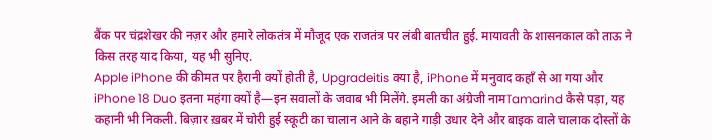बैंक पर चंद्रशेखर की नज़र और हमारे लोकतंत्र में मौजूद एक राजतंत्र पर लंबी बातचीत हुई. मायावती के शासनकाल को ताऊ ने किस तरह याद किया, यह भी सुनिए.
Apple iPhone की कीमत पर हैरानी क्यों होती है, Upgradeitis क्या है, iPhone में मनुवाद कहाँ से आ गया और iPhone 18 Duo इतना महंगा क्यों है—इन सवालों के जवाब भी मिलेंगे. इमली का अंग्रेजी नामTamarind कैसे पड़ा, यह कहानी भी निकली. बिज़ार ख़बर में चोरी हुई स्कूटी का चालान आने के बहाने गाड़ी उधार देने और बाइक वाले चालाक दोस्तों के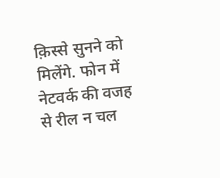क़िस्से सुनने को मिलेंगे. फोन में नेटवर्क की वजह से रील न चल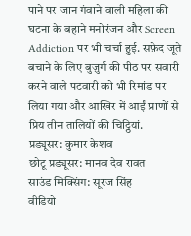पाने पर जान गंवाने वाली महिला की घटना के बहाने मनोरंजन और Screen Addiction पर भी चर्चा हुई. सफ़ेद जूते बचाने के लिए बुज़ुर्ग की पीठ पर सवारी करने वाले पटवारी को भी रिमांड पर लिया गया और आखिर में आईं प्राणों से प्रिय तीन तालियों की चिट्ठियां.
प्रड्यूसर: कुमार केशव
छोटू प्रड्यूसर: मानव देव रावत
साउंड मिक्सिंग: सूरज सिंह
वीडियो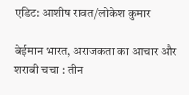एडिट: आशीष रावत/लोकेश कुमार

बेईमान भारत, अराजकता का आचार और शराबी चचा : तीन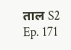ताल S2 Ep. 171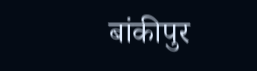बांकीपुर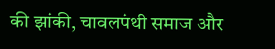की झांकी, चावलपंथी समाज और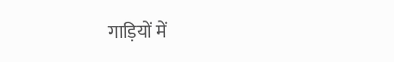गाड़ियों में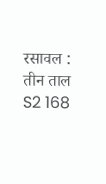रसावल : तीन ताल S2 168